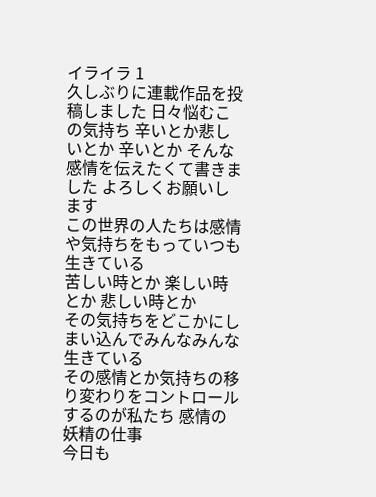イライラ 1
久しぶりに連載作品を投稿しました 日々悩むこの気持ち 辛いとか悲しいとか 辛いとか そんな感情を伝えたくて書きました よろしくお願いします
この世界の人たちは感情や気持ちをもっていつも生きている
苦しい時とか 楽しい時とか 悲しい時とか
その気持ちをどこかにしまい込んでみんなみんな生きている
その感情とか気持ちの移り変わりをコントロールするのが私たち 感情の妖精の仕事
今日も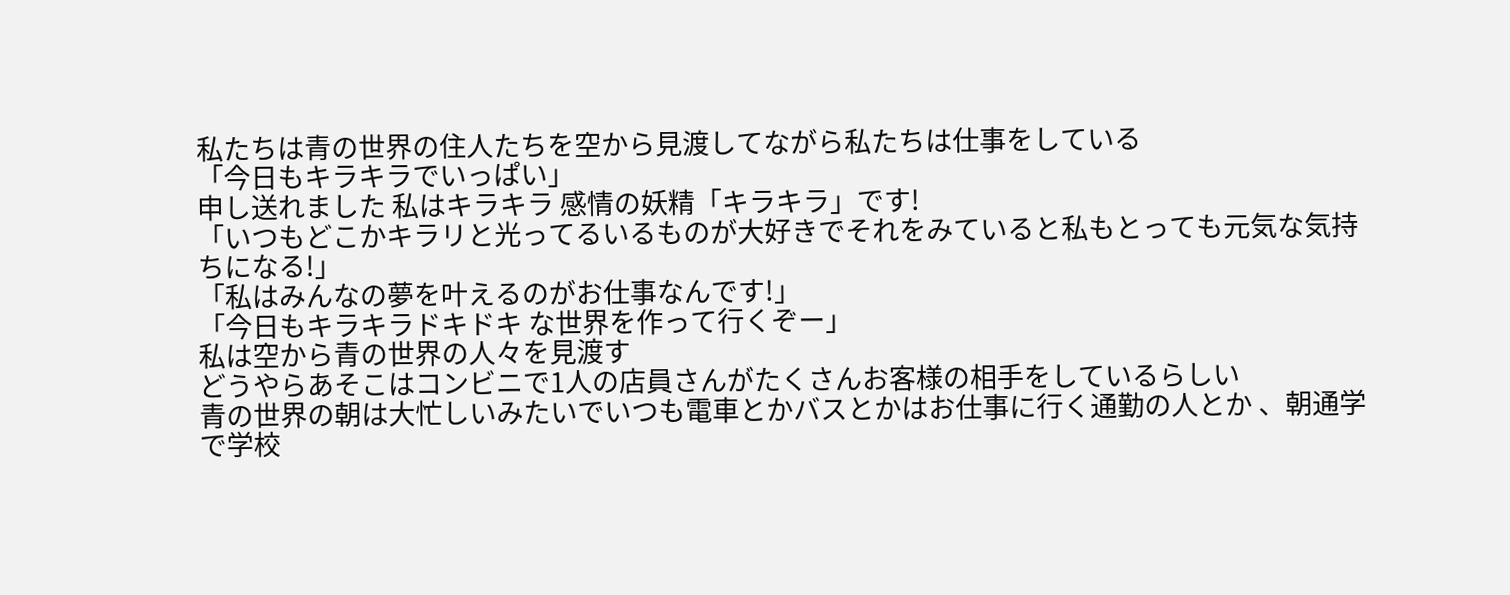私たちは青の世界の住人たちを空から見渡してながら私たちは仕事をしている
「今日もキラキラでいっぱい」
申し送れました 私はキラキラ 感情の妖精「キラキラ」です!
「いつもどこかキラリと光ってるいるものが大好きでそれをみていると私もとっても元気な気持ちになる!」
「私はみんなの夢を叶えるのがお仕事なんです!」
「今日もキラキラドキドキ な世界を作って行くぞー」
私は空から青の世界の人々を見渡す
どうやらあそこはコンビニで1人の店員さんがたくさんお客様の相手をしているらしい
青の世界の朝は大忙しいみたいでいつも電車とかバスとかはお仕事に行く通勤の人とか 、朝通学で学校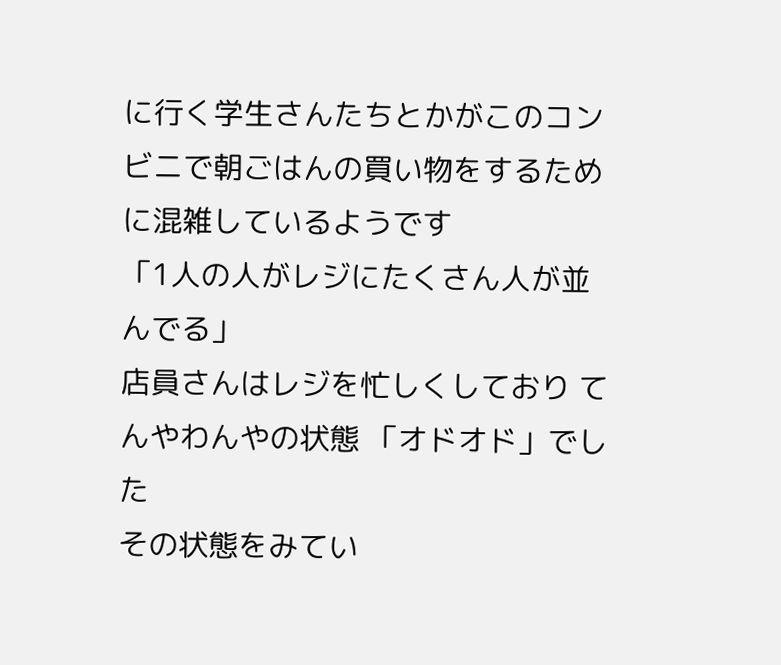に行く学生さんたちとかがこのコンビニで朝ごはんの買い物をするために混雑しているようです
「1人の人がレジにたくさん人が並んでる」
店員さんはレジを忙しくしており てんやわんやの状態 「オドオド」でした
その状態をみてい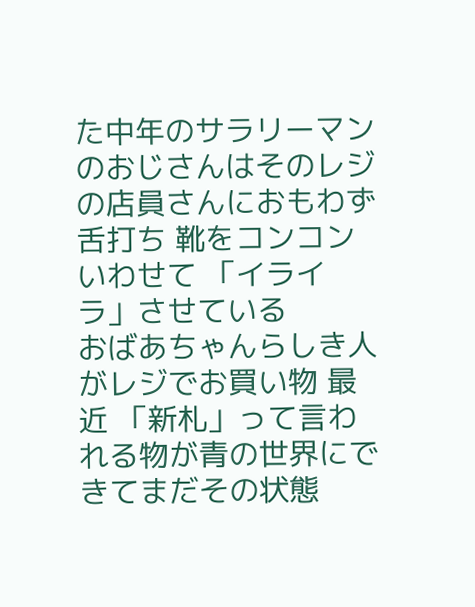た中年のサラリーマンのおじさんはそのレジの店員さんにおもわず舌打ち 靴をコンコンいわせて 「イライラ」させている
おばあちゃんらしき人がレジでお買い物 最近 「新札」って言われる物が青の世界にできてまだその状態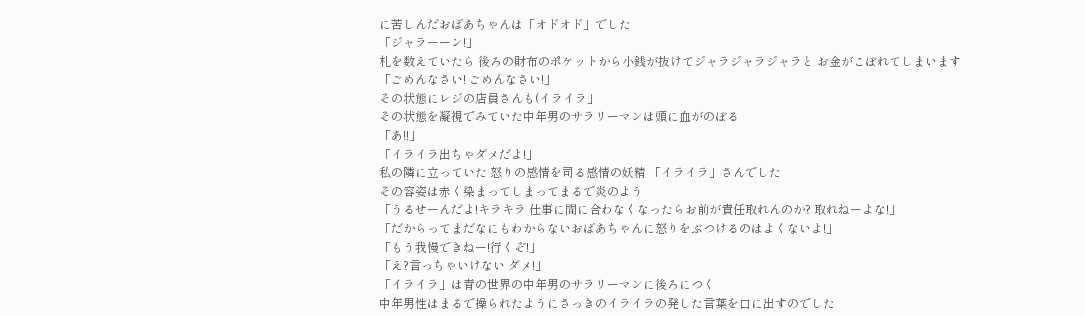に苦しんだおばあちゃんは「オドオド」でした
「ジャラーーン!」
札を数えていたら 後ろの財布のポケットから小銭が抜けてジャラジャラジャラと お金がこぼれてしまいます
「ごめんなさい! ごめんなさい!」
その状態にレジの店員さんも(イライラ」
その状態を凝視でみていた中年男のサラリーマンは頭に血がのぼる
「あ!!」
「イライラ出ちゃダメだよ!」
私の隣に立っていた 怒りの感情を司る感情の妖精 「イライラ」さんでした
その容姿は赤く染まってしまってまるで炎のよう
「うるせーんだよ!キラキラ 仕事に間に合わなくなったらお前が責任取れんのか? 取れねーよな!」
「だからってまだなにもわからないおばあちゃんに怒りをぶつけるのはよくないよ!」
「もう我慢できねー!行くぞ!」
「え?言っちゃいけない ダメ!」
「イライラ」は青の世界の中年男のサラリーマンに後ろにつく
中年男性はまるで操られたようにさっきのイライラの発した言葉を口に出すのでした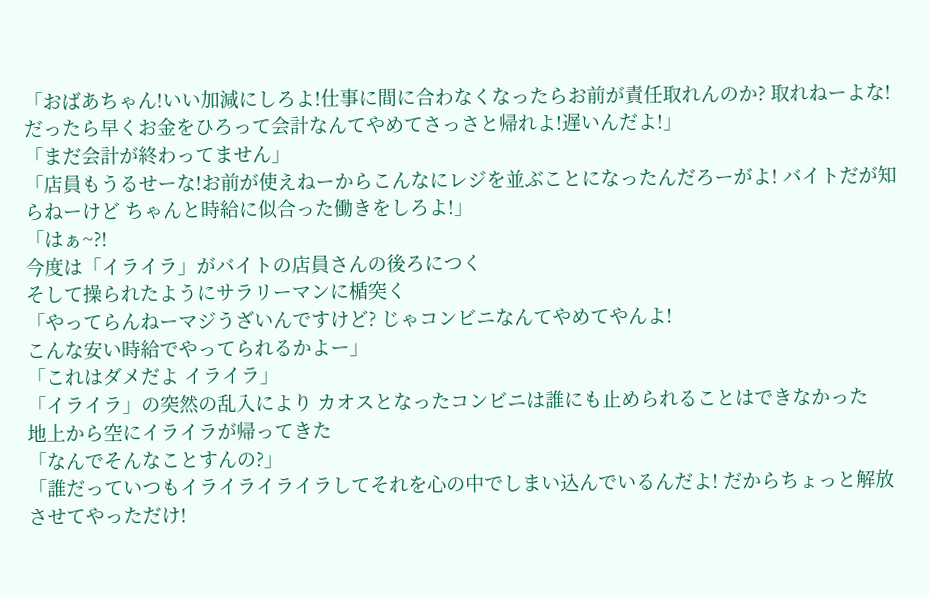「おばあちゃん!いい加減にしろよ!仕事に間に合わなくなったらお前が責任取れんのか? 取れねーよな!だったら早くお金をひろって会計なんてやめてさっさと帰れよ!遅いんだよ!」
「まだ会計が終わってません」
「店員もうるせーな!お前が使えねーからこんなにレジを並ぶことになったんだろーがよ! バイトだが知らねーけど ちゃんと時給に似合った働きをしろよ!」
「はぁ~?!
今度は「イライラ」がバイトの店員さんの後ろにつく
そして操られたようにサラリーマンに楯突く
「やってらんねーマジうざいんですけど? じゃコンビニなんてやめてやんよ!
こんな安い時給でやってられるかよー」
「これはダメだよ イライラ」
「イライラ」の突然の乱入により カオスとなったコンビニは誰にも止められることはできなかった
地上から空にイライラが帰ってきた
「なんでそんなことすんの?」
「誰だっていつもイライライライラしてそれを心の中でしまい込んでいるんだよ! だからちょっと解放させてやっただけ!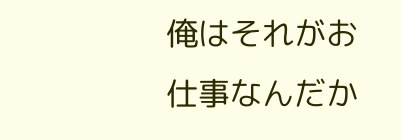俺はそれがお仕事なんだか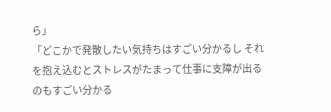ら」
「どこかで発散したい気持ちはすごい分かるし それを抱え込むとストレスがたまって仕事に支障が出るのもすごい分かる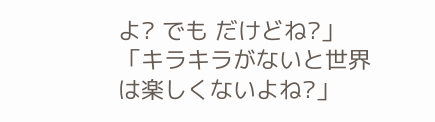よ? でも だけどね?」
「キラキラがないと世界は楽しくないよね?」